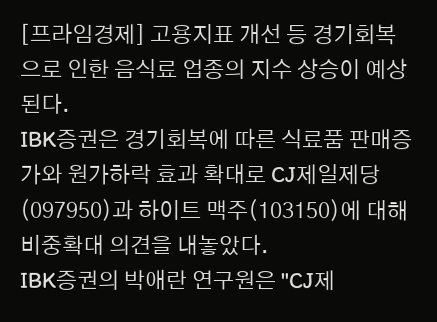[프라임경제] 고용지표 개선 등 경기회복으로 인한 음식료 업종의 지수 상승이 예상된다.
IBK증권은 경기회복에 따른 식료품 판매증가와 원가하락 효과 확대로 CJ제일제당(097950)과 하이트 맥주(103150)에 대해 비중확대 의견을 내놓았다.
IBK증권의 박애란 연구원은 "CJ제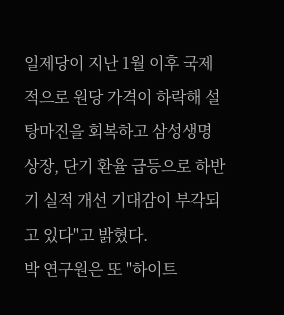일제당이 지난 1월 이후 국제적으로 원당 가격이 하락해 설탕마진을 회복하고 삼성생명 상장, 단기 환율 급등으로 하반기 실적 개선 기대감이 부각되고 있다"고 밝혔다.
박 연구원은 또 "하이트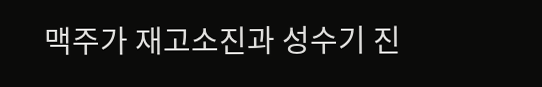맥주가 재고소진과 성수기 진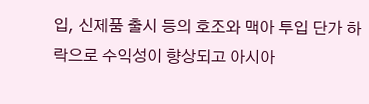입, 신제품 출시 등의 호조와 맥아 투입 단가 하락으로 수익성이 향상되고 아시아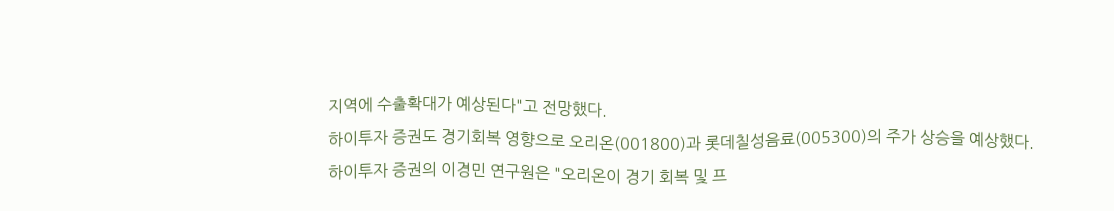지역에 수출확대가 예상된다"고 전망했다.
하이투자 증권도 경기회복 영향으로 오리온(001800)과 롯데칠성음료(005300)의 주가 상승을 예상했다.
하이투자 증권의 이경민 연구원은 "오리온이 경기 회복 및 프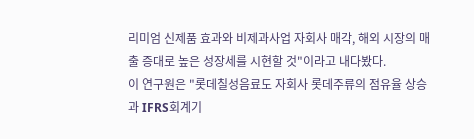리미엄 신제품 효과와 비제과사업 자회사 매각, 해외 시장의 매출 증대로 높은 성장세를 시현할 것"이라고 내다봤다.
이 연구원은 "롯데칠성음료도 자회사 롯데주류의 점유율 상승과 IFRS회계기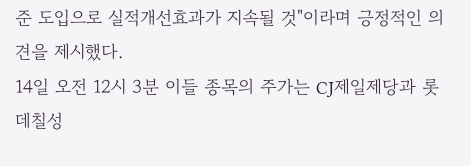준 도입으로 실적개선효과가 지속될 것"이라며 긍정적인 의견을 제시했다.
14일 오전 12시 3분 이들 종목의 주가는 CJ제일제당과 롯데칠성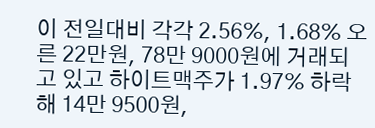이 전일대비 각각 2.56%, 1.68% 오른 22만원, 78만 9000원에 거래되고 있고 하이트맥주가 1.97% 하락해 14만 9500원,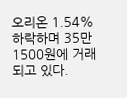오리온 1.54% 하락하며 35만 1500원에 거래되고 있다.